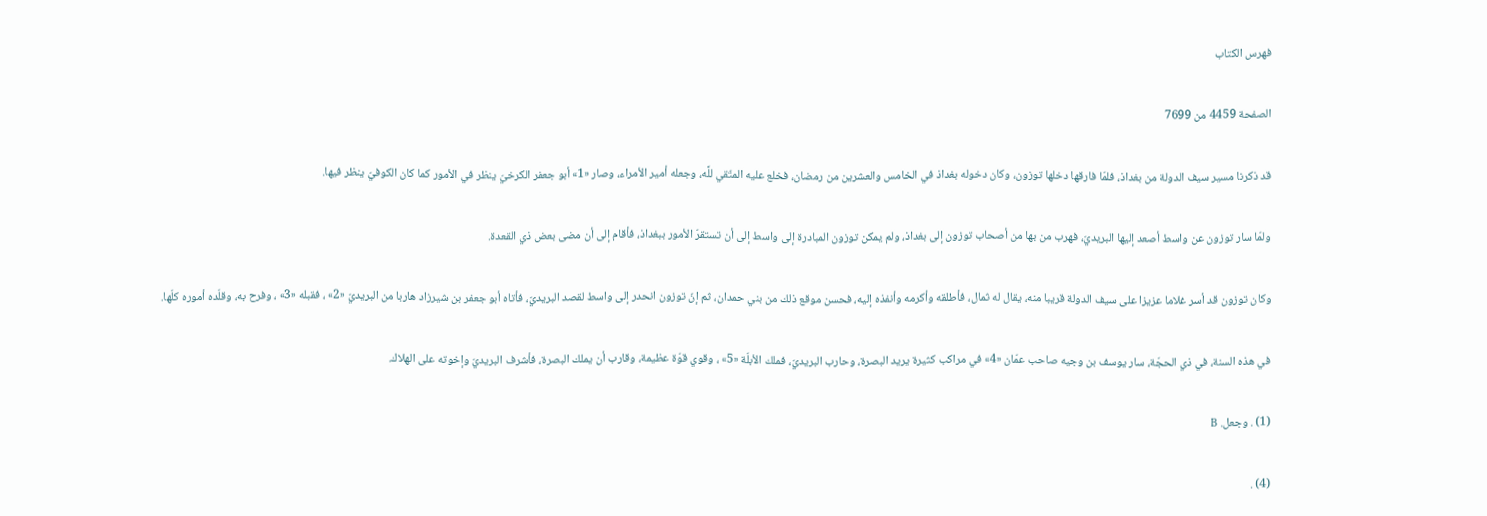فهرس الكتاب

الصفحة 4459 من 7699

قد ذكرنا مسير سيف الدولة من بغداذ، فلمّا فارقها دخلها توزون، وكان دخوله بغداذ في الخامس والعشرين من رمضان، فخلع عليه المتّقي للَّه، وجعله أمير الأمراء، وصار «1» أبو جعفر الكرخيّ ينظر في الأمور كما كان الكوفيّ ينظر فيها.

ولمّا سار توزون عن واسط أصعد إليها البريديّ، فهرب من بها من أصحاب توزون إلى بغداذ، ولم يمكن توزون المبادرة إلى واسط إلى أن تستقرّ الأمور ببغداذ، فأقام إلى أن مضى بعض ذي القعدة.

وكان توزون قد أسر غلاما عزيزا على سيف الدولة قريبا منه، يقال له ثمال، فأطلقه وأكرمه وأنفذه إليه، فحسن موقع ذلك من بني حمدان، ثم إنّ توزون انحدر إلى واسط لقصد البريديّ، فأتاه أبو جعفر بن شيرزاد هاربا من البريديّ «2» ، فقبله «3» ، وفرح به، وقلّده أموره كلّها.

في هذه السنة، في ذي الحجّة، سار يوسف بن وجيه صاحب عمّان «4» في مراكب كثيرة يريد البصرة، وحارب البريديّ، فملك الأبلّة «5» ، وقوي قوّة عظيمة، وقارب أن يملك البصرة، فأشرف البريديّ وإخوته على الهلاك.

(1) . وجعل. B

(4) .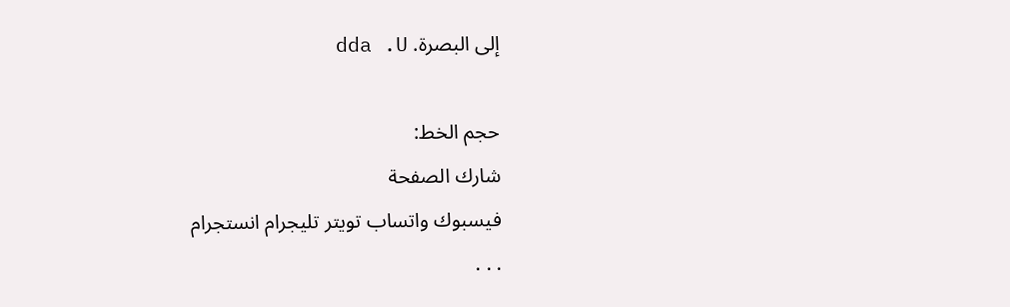إلى البصرة. dda .U

حجم الخط:
شارك الصفحة
فيسبوك واتساب تويتر تليجرام انستجرام
. . .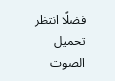فضلًا انتظر تحميل الصوت